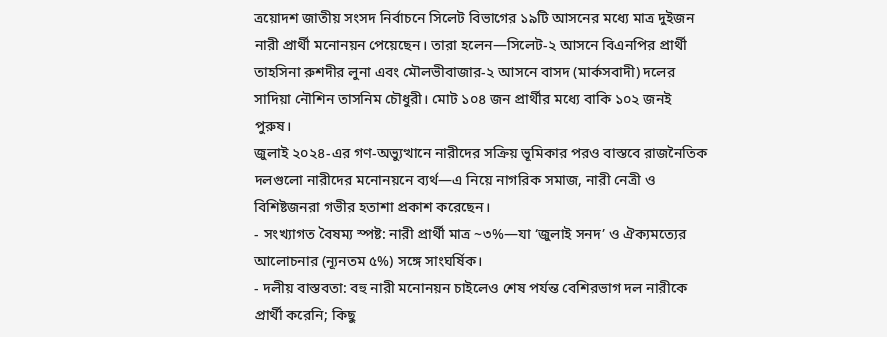ত্রয়োদশ জাতীয় সংসদ নির্বাচনে সিলেট বিভাগের ১৯টি আসনের মধ্যে মাত্র দুইজন নারী প্রার্থী মনোনয়ন পেয়েছেন। তারা হলেন—সিলেট-২ আসনে বিএনপির প্রার্থী তাহসিনা রুশদীর লুনা এবং মৌলভীবাজার-২ আসনে বাসদ (মার্কসবাদী) দলের সাদিয়া নৌশিন তাসনিম চৌধুরী। মোট ১০৪ জন প্রার্থীর মধ্যে বাকি ১০২ জনই পুরুষ।
জুলাই ২০২৪-এর গণ-অভ্যুত্থানে নারীদের সক্রিয় ভূমিকার পরও বাস্তবে রাজনৈতিক দলগুলো নারীদের মনোনয়নে ব্যর্থ—এ নিয়ে নাগরিক সমাজ, নারী নেত্রী ও বিশিষ্টজনরা গভীর হতাশা প্রকাশ করেছেন।
- সংখ্যাগত বৈষম্য স্পষ্ট: নারী প্রার্থী মাত্র ~৩%—যা ‘জুলাই সনদ’ ও ঐক্যমত্যের আলোচনার (ন্যূনতম ৫%) সঙ্গে সাংঘর্ষিক।
- দলীয় বাস্তবতা: বহু নারী মনোনয়ন চাইলেও শেষ পর্যন্ত বেশিরভাগ দল নারীকে প্রার্থী করেনি; কিছু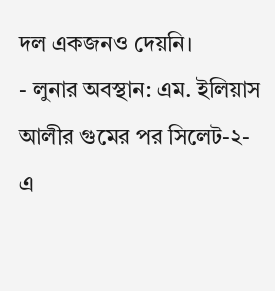দল একজনও দেয়নি।
- লুনার অবস্থান: এম. ইলিয়াস আলীর গুমের পর সিলেট-২-এ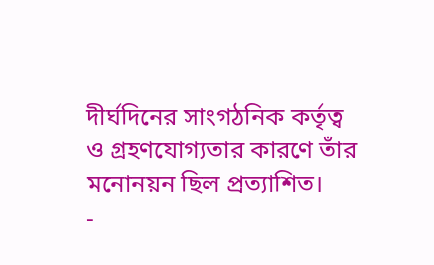দীর্ঘদিনের সাংগঠনিক কর্তৃত্ব ও গ্রহণযোগ্যতার কারণে তাঁর মনোনয়ন ছিল প্রত্যাশিত।
-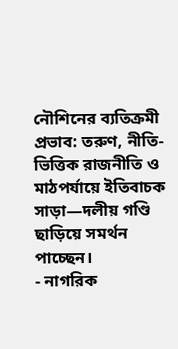নৌশিনের ব্যতিক্রমী প্রভাব: তরুণ, নীতি-ভিত্তিক রাজনীতি ও মাঠপর্যায়ে ইতিবাচক সাড়া—দলীয় গণ্ডি ছাড়িয়ে সমর্থন পাচ্ছেন।
- নাগরিক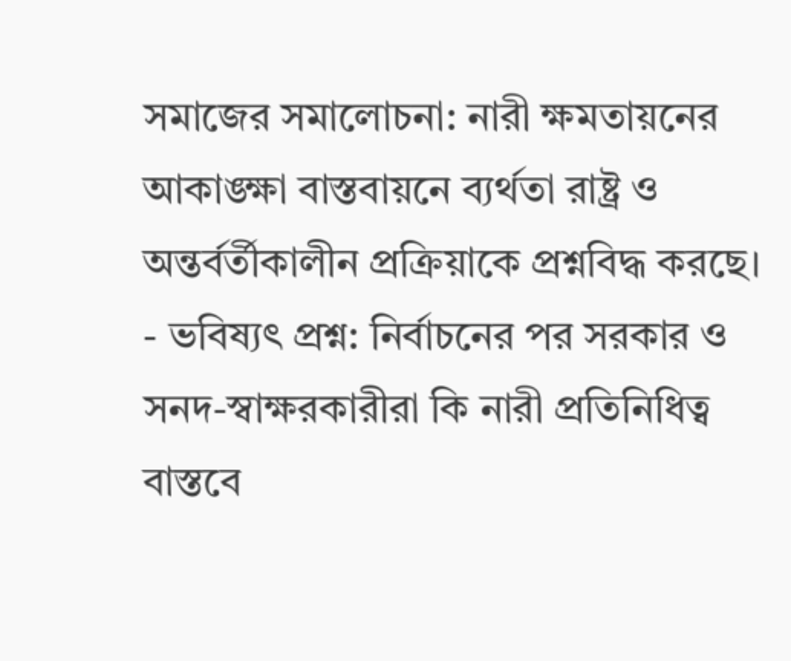সমাজের সমালোচনা: নারী ক্ষমতায়নের আকাঙ্ক্ষা বাস্তবায়নে ব্যর্থতা রাষ্ট্র ও অন্তর্বর্তীকালীন প্রক্রিয়াকে প্রশ্নবিদ্ধ করছে।
- ভবিষ্যৎ প্রশ্ন: নির্বাচনের পর সরকার ও সনদ-স্বাক্ষরকারীরা কি নারী প্রতিনিধিত্ব বাস্তবে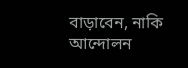বাড়াবেন, নাকি আন্দোলন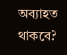অব্যাহত থাকবে?